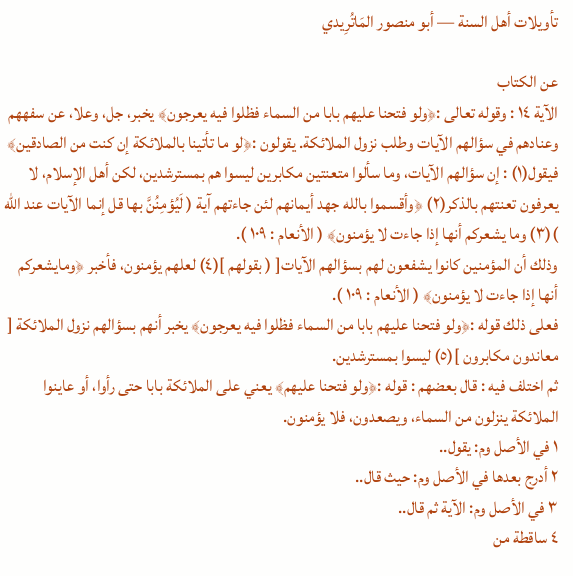تأويلات أهل السنة — أبو منصور المَاتُرِيدي

عن الكتاب
الآية ١٤ : وقوله تعالى :﴿ولو فتحنا عليهم بابا من السماء فظلوا فيه يعرجون﴾ يخبر، جل، وعلا، عن سفههم وعنادهم في سؤالهم الآيات وطلب نزول الملائكة. يقولون :﴿لو ما تأتينا بالملائكة إن كنت من الصادقين﴾ فيقول(١) : إن سؤالهم الآيات، وما سألوا متعنتين مكابرين ليسوا هم بمسترشدين، لكن أهل الإسلام، لا يعرفون تعنتهم بالذكر(٢) ﴿وأقسموا بالله جهد أيمانهم لئن جاءتهم آية ( لَيُؤمِنُنَّ بها قل إنما الآيات عند الله )(٣) وما يشعركم أنها إذا جاءت لا يؤمنون﴾ ( الأنعام : ١٠٩ ).
وذلك أن المؤمنين كانوا يشفعون لهم بسؤالهم الآيات[ ( بقولهم ](٤) لعلهم يؤمنون، فأخبر ﴿ومايشعركم أنها إذا جاءت لا يؤمنون﴾ ( الأنعام : ١٠٩ ).
فعلى ذلك قوله :﴿ولو فتحنا عليهم بابا من السماء فظلوا فيه يعرجون﴾ يخبر أنهم بسؤالهم نزول الملائكة [ معاندون مكابرون ](٥) ليسوا بمسترشدين.
ثم اختلف فيه : قال بعضهم : قوله :﴿ولو فتحنا عليهم﴾ يعني على الملائكة بابا حتى رأوا، أو عاينوا الملائكة ينزلون من السماء، ويصعدون، فلا يؤمنون.
١ في الأصل وم: يقول..
٢ أدرج بعدها في الأصل وم: حيث قال..
٣ في الأصل وم: الآية ثم قال..
٤ ساقطة من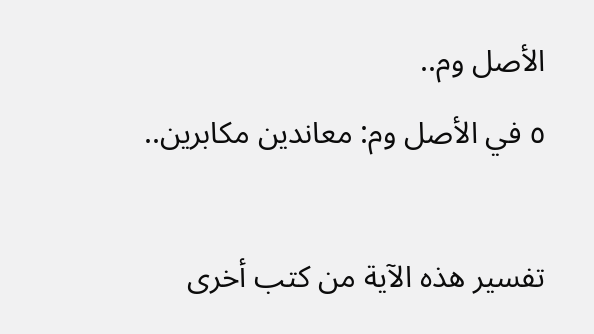الأصل وم..
٥ في الأصل وم: معاندين مكابرين..

تفسير هذه الآية من كتب أخرى